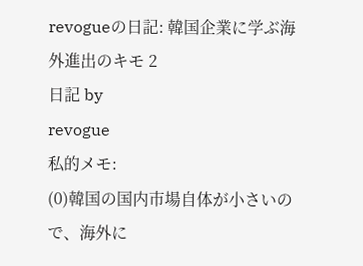revogueの日記: 韓国企業に学ぶ海外進出のキモ 2
日記 by
revogue
私的メモ:
(0)韓国の国内市場自体が小さいので、海外に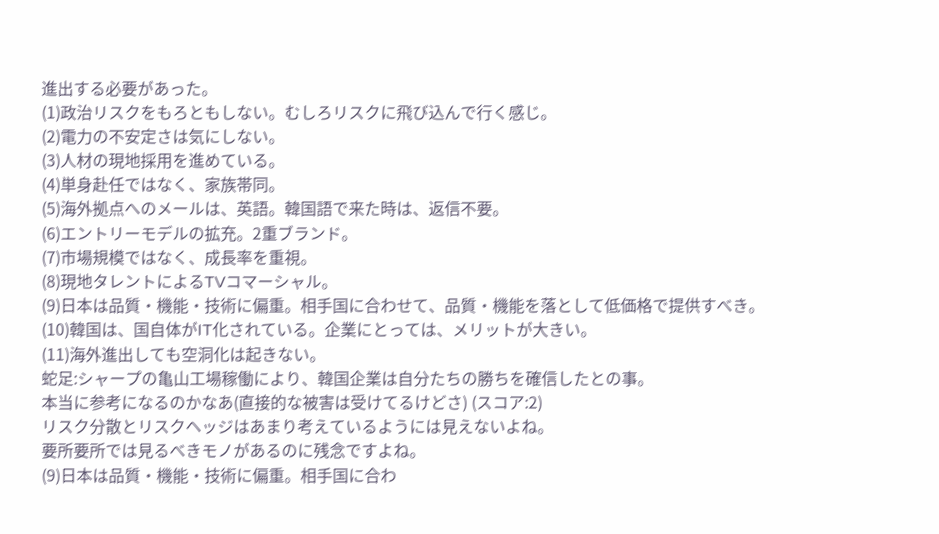進出する必要があった。
(1)政治リスクをもろともしない。むしろリスクに飛び込んで行く感じ。
(2)電力の不安定さは気にしない。
(3)人材の現地採用を進めている。
(4)単身赴任ではなく、家族帯同。
(5)海外拠点へのメールは、英語。韓国語で来た時は、返信不要。
(6)エントリーモデルの拡充。2重ブランド。
(7)市場規模ではなく、成長率を重視。
(8)現地タレントによるTVコマーシャル。
(9)日本は品質・機能・技術に偏重。相手国に合わせて、品質・機能を落として低価格で提供すべき。
(10)韓国は、国自体がIT化されている。企業にとっては、メリットが大きい。
(11)海外進出しても空洞化は起きない。
蛇足:シャープの亀山工場稼働により、韓国企業は自分たちの勝ちを確信したとの事。
本当に参考になるのかなあ(直接的な被害は受けてるけどさ) (スコア:2)
リスク分散とリスクヘッジはあまり考えているようには見えないよね。
要所要所では見るべきモノがあるのに残念ですよね。
(9)日本は品質・機能・技術に偏重。相手国に合わ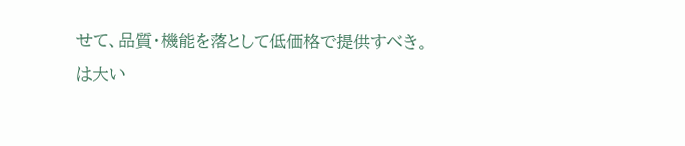せて、品質・機能を落として低価格で提供すべき。
は大い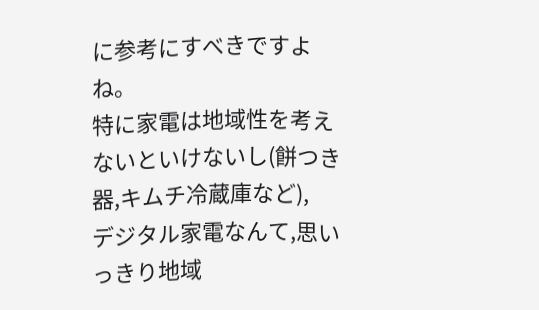に参考にすべきですよね。
特に家電は地域性を考えないといけないし(餅つき器,キムチ冷蔵庫など),
デジタル家電なんて,思いっきり地域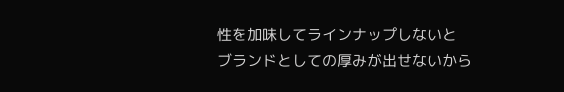性を加味してラインナップしないと
ブランドとしての厚みが出せないから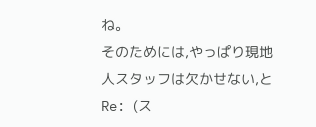ね。
そのためには,やっぱり現地人スタッフは欠かせない,と
Re: (ス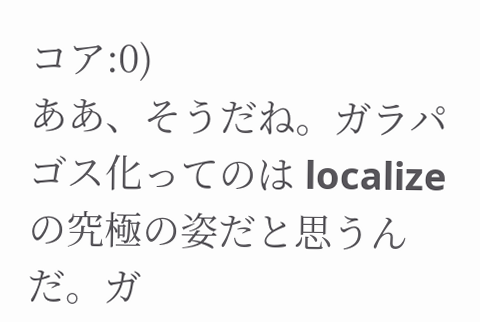コア:0)
ああ、そうだね。ガラパゴス化ってのは localize の究極の姿だと思うんだ。ガ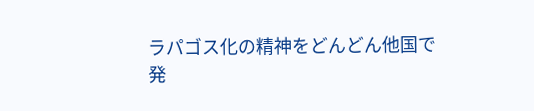ラパゴス化の精神をどんどん他国で発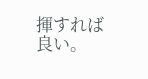揮すれば良い。